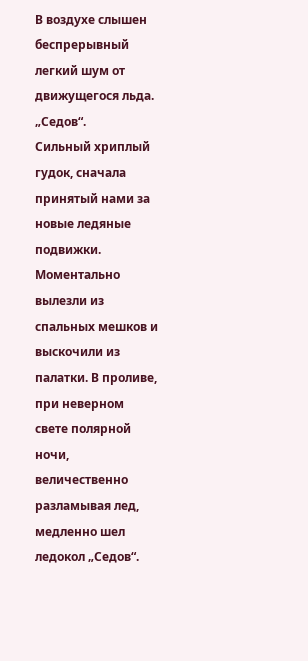В воздухе слышен беспрерывный легкий шум от движущегося льда.
„Седов“.
Сильный хриплый гудок, сначала принятый нами за новые ледяные подвижки. Моментально вылезли из спальных мешков и выскочили из палатки. В проливе, при неверном свете полярной ночи, величественно разламывая лед, медленно шел ледокол „Седов“.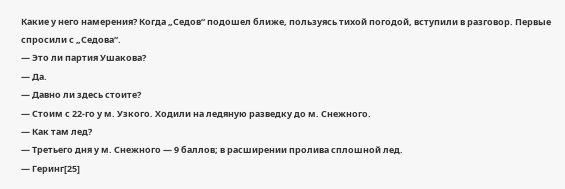Какие у него намерения? Когда „Седов“ подошел ближе, пользуясь тихой погодой, вступили в разговор. Первые спросили с „Седова“.
— Это ли партия Ушакова?
— Да.
— Давно ли здесь стоите?
— Стоим с 22-го у м. Узкого. Ходили на ледяную разведку до м. Снежного.
— Как там лед?
— Третьего дня у м. Снежного — 9 баллов; в расширении пролива сплошной лед.
— Геринг[25]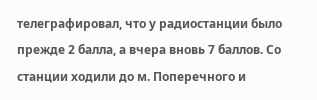телеграфировал, что у радиостанции было прежде 2 балла, а вчера вновь 7 баллов. Со станции ходили до м. Поперечного и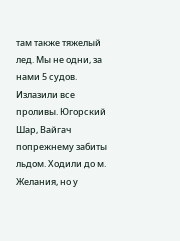там также тяжелый лед. Мы не одни, за нами 5 судов. Излазили все проливы. Югорский Шар, Вайгач попрежнему забиты льдом. Ходили до м. Желания, но у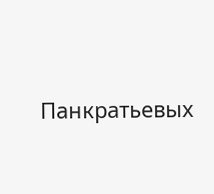Панкратьевых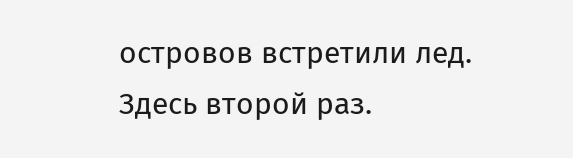островов встретили лед. Здесь второй раз.